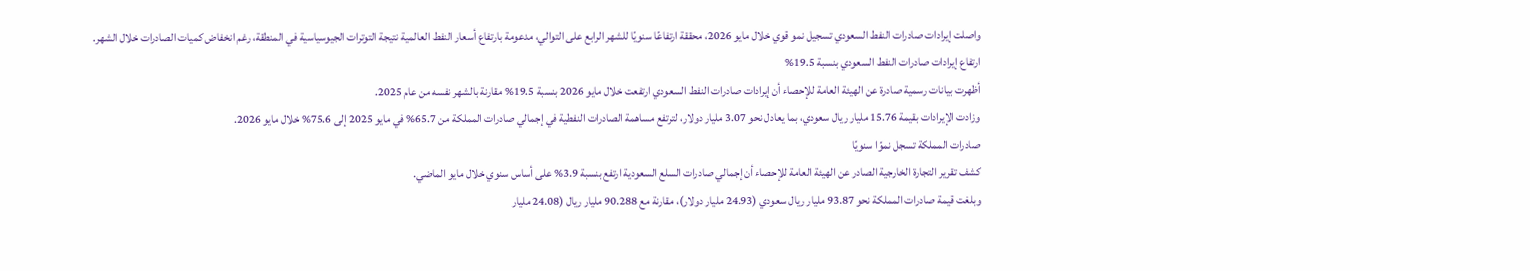واصلت إيرادات صادرات النفط السعودي تسجيل نمو قوي خلال مايو 2026، محققة ارتفاعًا سنويًا للشهر الرابع على التوالي، مدعومة بارتفاع أسعار النفط العالمية نتيجة التوترات الجيوسياسية في المنطقة، رغم انخفاض كميات الصادرات خلال الشهر.
ارتفاع إيرادات صادرات النفط السعودي بنسبة 19.5%
أظهرت بيانات رسمية صادرة عن الهيئة العامة للإحصاء أن إيرادات صادرات النفط السعودي ارتفعت خلال مايو 2026 بنسبة 19.5% مقارنة بالشهر نفسه من عام 2025.
وزادت الإيرادات بقيمة 15.76 مليار ريال سعودي، بما يعادل نحو 3.07 مليار دولار، لترتفع مساهمة الصادرات النفطية في إجمالي صادرات المملكة من 65.7% في مايو 2025 إلى 75.6% خلال مايو 2026.
صادرات المملكة تسجل نموًا سنويًا
كشف تقرير التجارة الخارجية الصادر عن الهيئة العامة للإحصاء أن إجمالي صادرات السلع السعودية ارتفع بنسبة 3.9% على أساس سنوي خلال مايو الماضي.
وبلغت قيمة صادرات المملكة نحو 93.87 مليار ريال سعودي (24.93 مليار دولار)، مقارنة مع 90.288 مليار ريال (24.08 مليار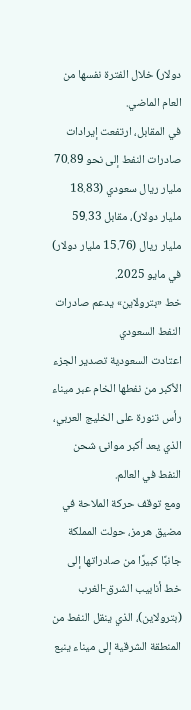دولار) خلال الفترة نفسها من العام الماضي.
في المقابل، ارتفعت إيرادات صادرات النفط إلى نحو 70.89 مليار ريال سعودي (18.83 مليار دولار)، مقابل 59.33 مليار ريال (15.76 مليار دولار) في مايو 2025.
خط «بترولاين» يدعم صادرات النفط السعودي
اعتادت السعودية تصدير الجزء الأكبر من نفطها الخام عبر ميناء رأس تنورة على الخليج العربي، الذي يعد أكبر موانئ شحن النفط في العالم.
ومع توقف حركة الملاحة في مضيق هرمز، حولت المملكة جانبًا كبيرًا من صادراتها إلى خط أنابيب الشرق-الغرب (بترولاين)، الذي ينقل النفط من المنطقة الشرقية إلى ميناء ينبع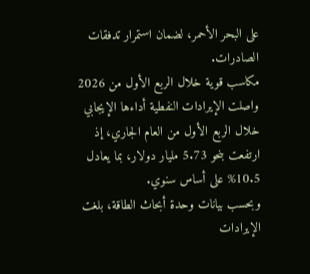على البحر الأحمر، لضمان استمرار تدفقات الصادرات.
مكاسب قوية خلال الربع الأول من 2026
واصلت الإيرادات النفطية أداءها الإيجابي خلال الربع الأول من العام الجاري، إذ ارتفعت بنحو 5.73 مليار دولار، بما يعادل 10.5% على أساس سنوي.
وبحسب بيانات وحدة أبحاث الطاقة، بلغت الإيرادات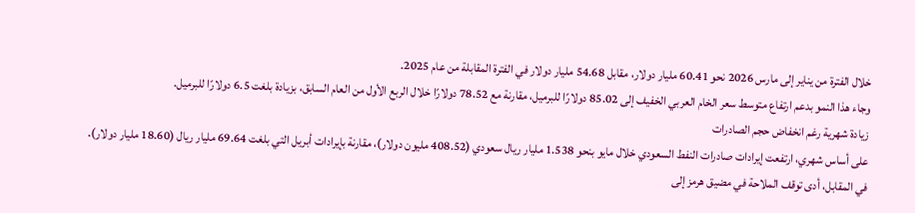خلال الفترة من يناير إلى مارس 2026 نحو 60.41 مليار دولار، مقابل 54.68 مليار دولار في الفترة المقابلة من عام 2025.
وجاء هذا النمو بدعم ارتفاع متوسط سعر الخام العربي الخفيف إلى 85.02 دولارًا للبرميل، مقارنة مع 78.52 دولارًا خلال الربع الأول من العام السابق، بزيادة بلغت 6.5 دولارًا للبرميل.
زيادة شهرية رغم انخفاض حجم الصادرات
على أساس شهري، ارتفعت إيرادات صادرات النفط السعودي خلال مايو بنحو 1.538 مليار ريال سعودي (408.52 مليون دولار)، مقارنة بإيرادات أبريل التي بلغت 69.64 مليار ريال (18.60 مليار دولار).
في المقابل، أدى توقف الملاحة في مضيق هرمز إلى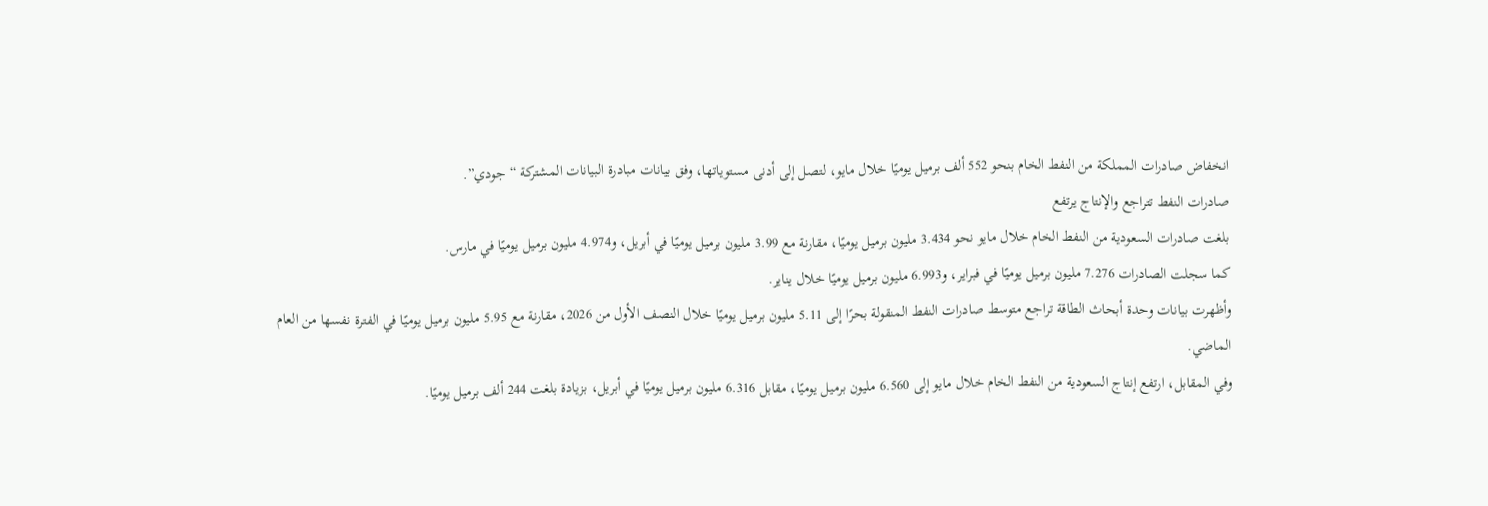انخفاض صادرات المملكة من النفط الخام بنحو 552 ألف برميل يوميًا خلال مايو، لتصل إلى أدنى مستوياتها، وفق بيانات مبادرة البيانات المشتركة “جودي”.
صادرات النفط تتراجع والإنتاج يرتفع
بلغت صادرات السعودية من النفط الخام خلال مايو نحو 3.434 مليون برميل يوميًا، مقارنة مع 3.99 مليون برميل يوميًا في أبريل، و4.974 مليون برميل يوميًا في مارس.
كما سجلت الصادرات 7.276 مليون برميل يوميًا في فبراير، و6.993 مليون برميل يوميًا خلال يناير.
وأظهرت بيانات وحدة أبحاث الطاقة تراجع متوسط صادرات النفط المنقولة بحرًا إلى 5.11 مليون برميل يوميًا خلال النصف الأول من 2026، مقارنة مع 5.95 مليون برميل يوميًا في الفترة نفسها من العام الماضي.
وفي المقابل، ارتفع إنتاج السعودية من النفط الخام خلال مايو إلى 6.560 مليون برميل يوميًا، مقابل 6.316 مليون برميل يوميًا في أبريل، بزيادة بلغت 244 ألف برميل يوميًا.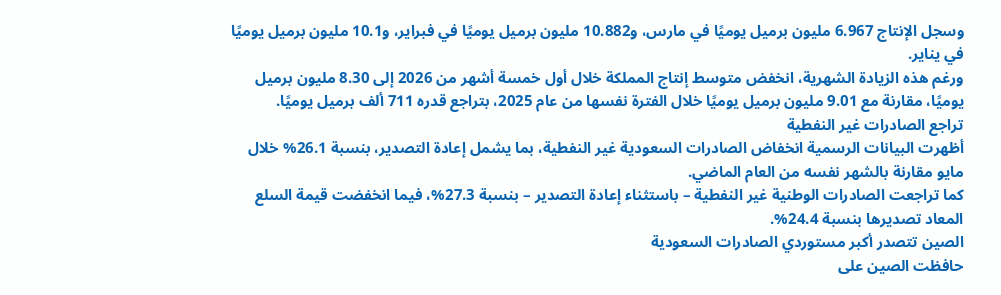وسجل الإنتاج 6.967 مليون برميل يوميًا في مارس، و10.882 مليون برميل يوميًا في فبراير، و10.1 مليون برميل يوميًا في يناير.
ورغم هذه الزيادة الشهرية، انخفض متوسط إنتاج المملكة خلال أول خمسة أشهر من 2026 إلى 8.30 مليون برميل يوميًا، مقارنة مع 9.01 مليون برميل يوميًا خلال الفترة نفسها من عام 2025، بتراجع قدره 711 ألف برميل يوميًا.
تراجع الصادرات غير النفطية
أظهرت البيانات الرسمية انخفاض الصادرات السعودية غير النفطية، بما يشمل إعادة التصدير، بنسبة 26.1% خلال مايو مقارنة بالشهر نفسه من العام الماضي.
كما تراجعت الصادرات الوطنية غير النفطية – باستثناء إعادة التصدير – بنسبة 27.3%، فيما انخفضت قيمة السلع المعاد تصديرها بنسبة 24.4%.
الصين تتصدر أكبر مستوردي الصادرات السعودية
حافظت الصين على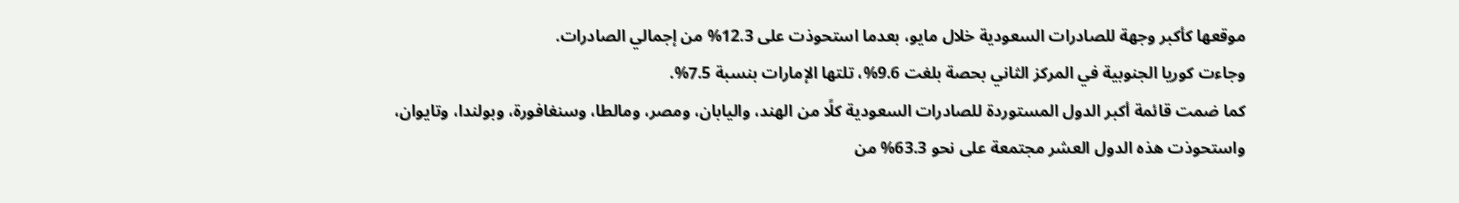موقعها كأكبر وجهة للصادرات السعودية خلال مايو، بعدما استحوذت على 12.3% من إجمالي الصادرات.
وجاءت كوريا الجنوبية في المركز الثاني بحصة بلغت 9.6%، تلتها الإمارات بنسبة 7.5%.
كما ضمت قائمة أكبر الدول المستوردة للصادرات السعودية كلًا من الهند، واليابان، ومصر، ومالطا، وسنغافورة، وبولندا، وتايوان، واستحوذت هذه الدول العشر مجتمعة على نحو 63.3% من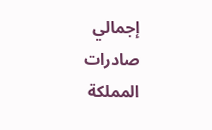إجمالي صادرات المملكة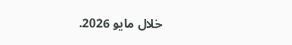خلال مايو 2026.